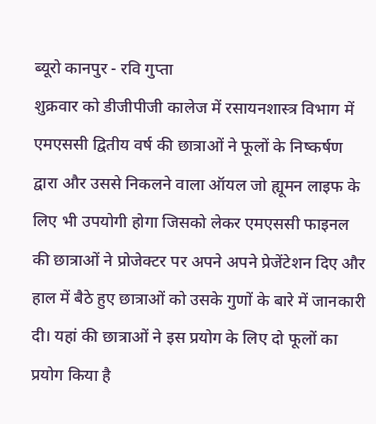ब्यूरो कानपुर - रवि गुप्ता
शुक्रवार को डीजीपीजी कालेज में रसायनशास्त्र विभाग में एमएससी द्वितीय वर्ष की छात्राओं ने फूलों के निष्कर्षण द्वारा और उससे निकलने वाला ऑयल जो ह्यूमन लाइफ के लिए भी उपयोगी होगा जिसको लेकर एमएससी फाइनल की छात्राओं ने प्रोजेक्टर पर अपने अपने प्रेजेंटेशन दिए और हाल में बैठे हुए छात्राओं को उसके गुणों के बारे में जानकारी दी। यहां की छात्राओं ने इस प्रयोग के लिए दो फूलों का प्रयोग किया है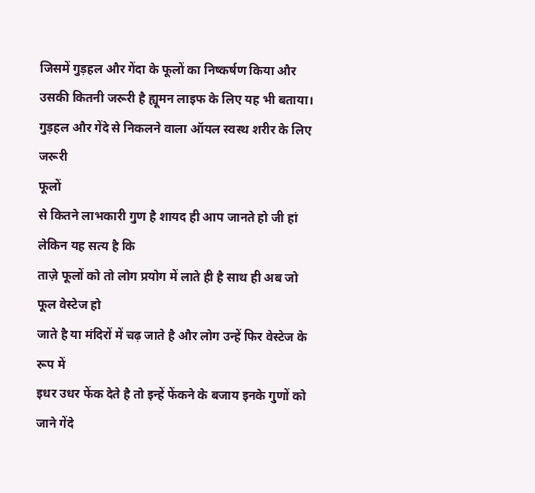जिसमें गुड़हल और गेंदा के फूलों का निष्कर्षण किया और उसकी कितनी जरूरी है ह्यूमन लाइफ के लिए यह भी बताया।
गुड़हल और गेंदे से निकलने वाला ऑयल स्वस्थ शरीर के लिए जरूरी
फूलों
से कितने लाभकारी गुण है शायद ही आप जानते हो जी हां लेकिन यह सत्य है कि
ताज़े फूलों को तो लोग प्रयोग में लाते ही है साथ ही अब जो फूल वेस्टेज हो
जाते है या मंदिरों में चढ़ जाते है और लोग उन्हें फिर वेस्टेज के रूप में
इधर उधर फेंक देते है तो इन्हें फेंकने के बजाय इनके गुणों को जाने गेंदे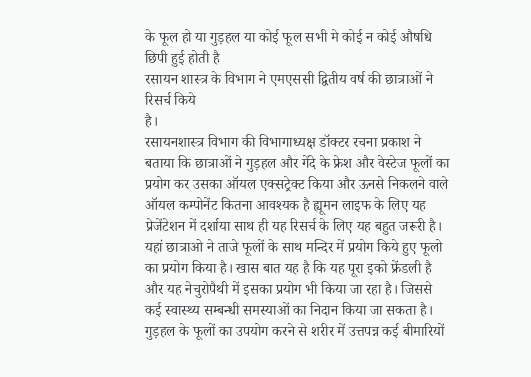के फूल हो या गुड़हल या कोई फूल सभी मे कोई न कोई औषधि छिपी हुई होती है
रसायन शास्त्र के विभाग ने एमएससी द्वितीय वर्ष की छात्राओं ने रिसर्च किये
है।
रसायनशास्त्र विभाग की विभागाध्यक्ष डॉक्टर रचना प्रकाश ने बताया कि छात्राओं ने गुड़हल और गेंदे के फ्रेश और वेस्टेज फूलों का प्रयोग कर उसका ऑयल एक्सट्रेक्ट किया और ऊनसे निकलने वाले ऑयल कम्पोनेंट कितना आवश्यक है ह्यूमन लाइफ के लिए यह प्रेजेंटेशन में दर्शाया साथ ही यह रिसर्च के लिए यह बहुत जरूरी है। यहां छात्राओ ने ताजे फूलों के साथ मन्दिर में प्रयोग किये हुए फूलो का प्रयोग किया है। खास बात यह है कि यह पूरा इको फ्रेंडली है और यह नेचुरोपैथी में इसका प्रयोग भी किया जा रहा है। जिससे कई स्वास्थ्य सम्बन्धी समस्याओं का निदान किया जा सकता है। गुड़हल के फूलों का उपयोग करने से शरीर में उत्तपन्न कई बीमारियों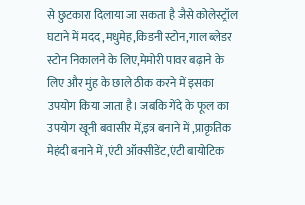से छुटकारा दिलाया जा सकता है जैसे कोलेस्ट्रॉल घटाने में मदद ,मधुमेह,किडनी स्टोन,गाल ब्लेडर स्टोन निकालने के लिए,मेमोरी पावर बढ़ाने के लिए और मुंह के छाले ठीक करने में इसका उपयोग किया जाता है। जबकि गेंदे के फूल का उपयोग खूनी बवासीर में,इत्र बनाने में ,प्राकृतिक मेहंदी बनाने में ,एंटी ऑक्सीडेंट,एंटी बायोटिक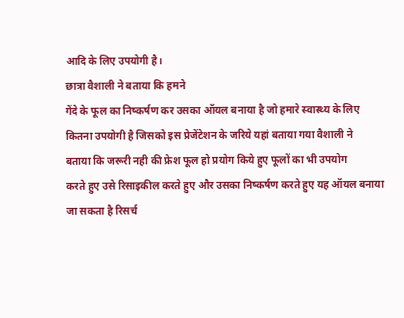आदि के लिए उपयोगी है।
छात्रा वैशाली ने बताया कि हमने
गेंदे के फूल का निष्कर्षण कर उसका ऑयल बनाया है जो हमारे स्वास्थ्य के लिए
कितना उपयोगी है जिसको इस प्रेजेंटेशन के जरिये यहां बताया गया वैशाली ने
बताया कि जरूरी नही की फ्रेश फूल हो प्रयोग किये हुए फूलों का भी उपयोग
करते हुए उसे रिसाइकील करते हुए और उसका निष्कर्षण करते हुए यह ऑयल बनाया
जा सकता है रिसर्च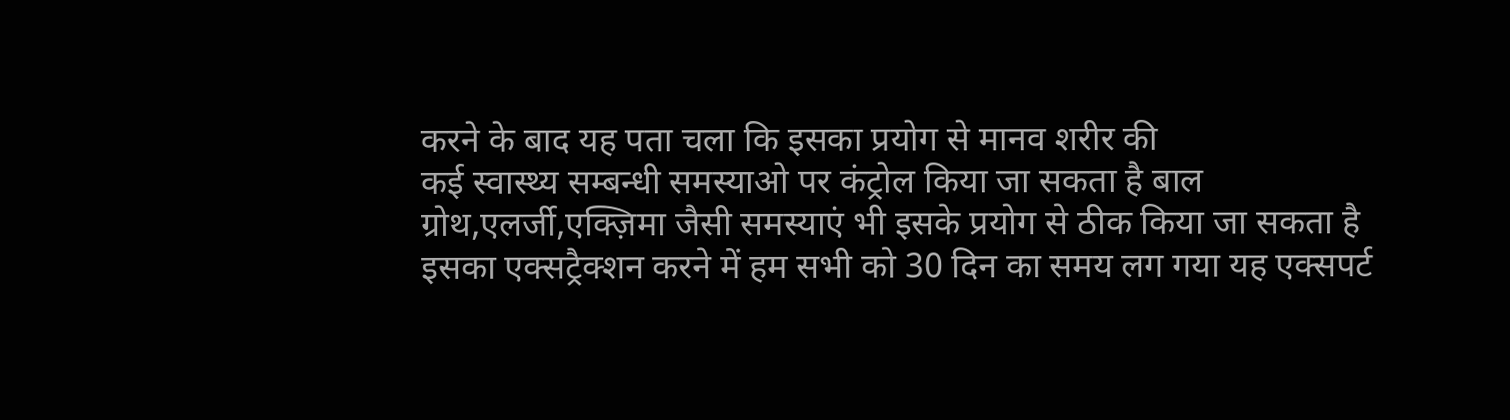करने के बाद यह पता चला कि इसका प्रयोग से मानव शरीर की
कई स्वास्थ्य सम्बन्धी समस्याओ पर कंट्रोल किया जा सकता है बाल
ग्रोथ,एलर्जी,एक्ज़िमा जैसी समस्याएं भी इसके प्रयोग से ठीक किया जा सकता है
इसका एक्सट्रैक्शन करने में हम सभी को 30 दिन का समय लग गया यह एक्सपर्ट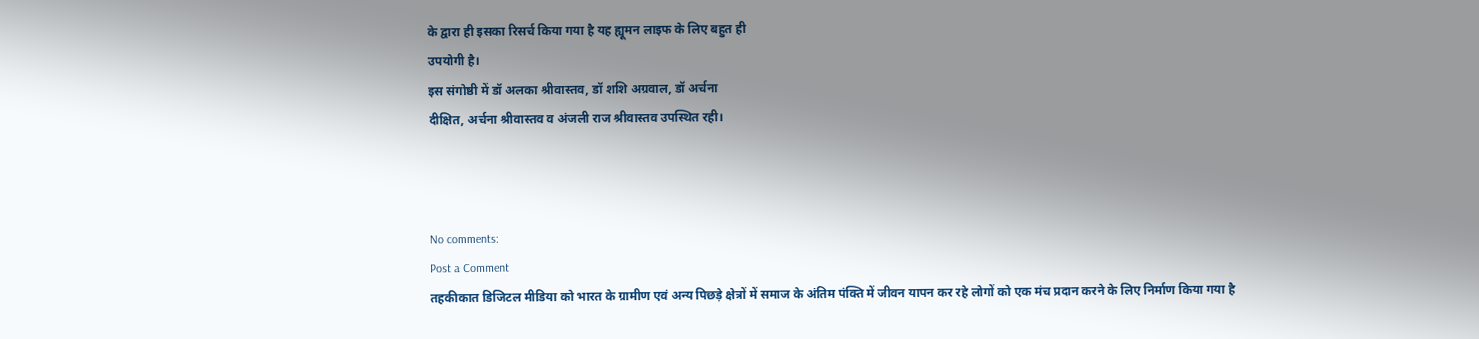के द्वारा ही इसका रिसर्च किया गया है यह ह्यूमन लाइफ के लिए बहुत ही
उपयोगी है।
इस संगोष्ठी में डॉ अलका श्रीवास्तव, डॉ शशि अग्रवाल, डॉ अर्चना
दीक्षित, अर्चना श्रीवास्तव व अंजली राज श्रीवास्तव उपस्थित रही।



No comments:
Post a Comment
तहकीकात डिजिटल मीडिया को भारत के ग्रामीण एवं अन्य पिछड़े क्षेत्रों में समाज के अंतिम पंक्ति में जीवन यापन कर रहे लोगों को एक मंच प्रदान करने के लिए निर्माण किया गया है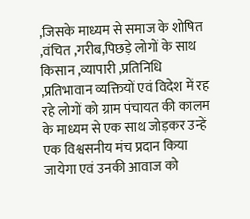,जिसके माध्यम से समाज के शोषित ,वंचित ,गरीब,पिछड़े लोगों के साथ किसान ,व्यापारी ,प्रतिनिधि ,प्रतिभावान व्यक्तियों एवं विदेश में रह रहे लोगों को ग्राम पंचायत की कालम के माध्यम से एक साथ जोड़कर उन्हें एक विश्वसनीय मंच प्रदान किया जायेगा एवं उनकी आवाज को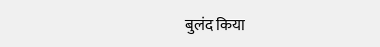बुलंद किया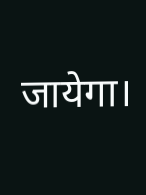जायेगा।